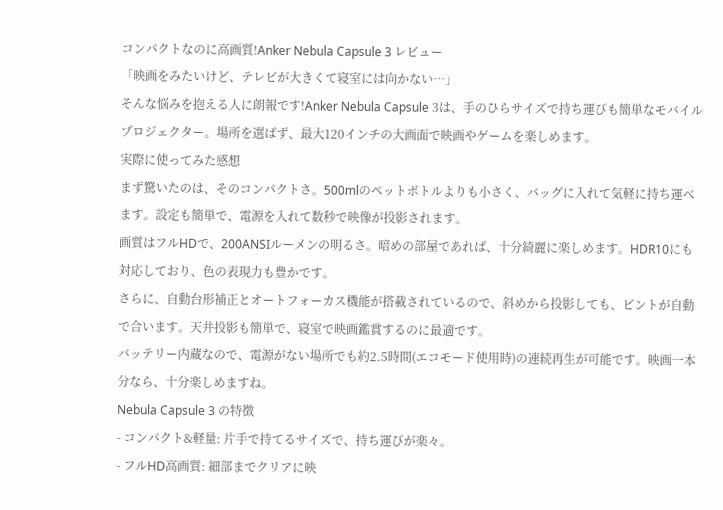コンパクトなのに高画質!Anker Nebula Capsule 3 レビュー
「映画をみたいけど、テレビが大きくて寝室には向かない…」
そんな悩みを抱える人に朗報です!Anker Nebula Capsule 3は、手のひらサイズで持ち運びも簡単なモバイルプロジェクター。場所を選ばず、最大120インチの大画面で映画やゲームを楽しめます。
実際に使ってみた感想
まず驚いたのは、そのコンパクトさ。500mlのペットボトルよりも小さく、バッグに入れて気軽に持ち運べます。設定も簡単で、電源を入れて数秒で映像が投影されます。
画質はフルHDで、200ANSIルーメンの明るさ。暗めの部屋であれば、十分綺麗に楽しめます。HDR10にも対応しており、色の表現力も豊かです。
さらに、自動台形補正とオートフォーカス機能が搭載されているので、斜めから投影しても、ピントが自動で合います。天井投影も簡単で、寝室で映画鑑賞するのに最適です。
バッテリー内蔵なので、電源がない場所でも約2.5時間(エコモード使用時)の連続再生が可能です。映画一本分なら、十分楽しめますね。
Nebula Capsule 3 の特徴
- コンパクト&軽量: 片手で持てるサイズで、持ち運びが楽々。
- フルHD高画質: 細部までクリアに映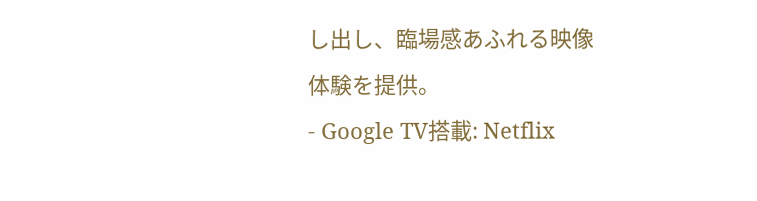し出し、臨場感あふれる映像体験を提供。
- Google TV搭載: Netflix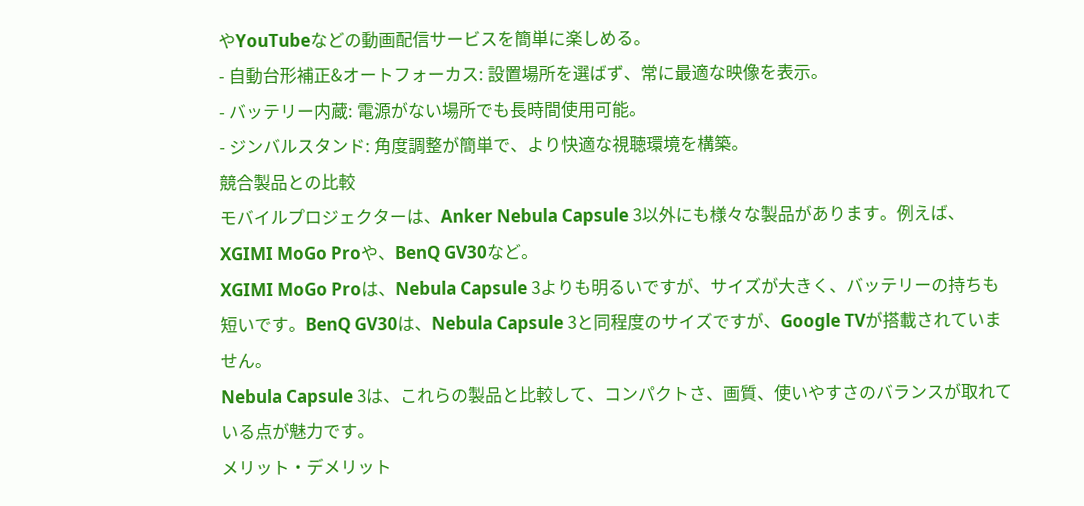やYouTubeなどの動画配信サービスを簡単に楽しめる。
- 自動台形補正&オートフォーカス: 設置場所を選ばず、常に最適な映像を表示。
- バッテリー内蔵: 電源がない場所でも長時間使用可能。
- ジンバルスタンド: 角度調整が簡単で、より快適な視聴環境を構築。
競合製品との比較
モバイルプロジェクターは、Anker Nebula Capsule 3以外にも様々な製品があります。例えば、XGIMI MoGo Proや、BenQ GV30など。
XGIMI MoGo Proは、Nebula Capsule 3よりも明るいですが、サイズが大きく、バッテリーの持ちも短いです。BenQ GV30は、Nebula Capsule 3と同程度のサイズですが、Google TVが搭載されていません。
Nebula Capsule 3は、これらの製品と比較して、コンパクトさ、画質、使いやすさのバランスが取れている点が魅力です。
メリット・デメリット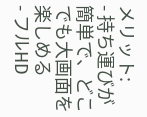メリット:
- 持ち運びが簡単で、どこでも大画面を楽しめる
- フルHD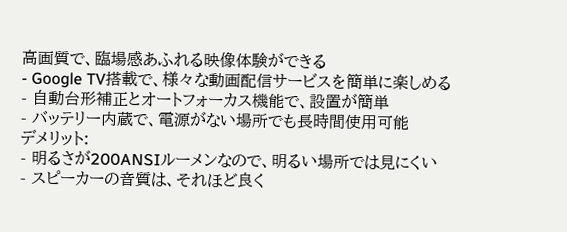高画質で、臨場感あふれる映像体験ができる
- Google TV搭載で、様々な動画配信サービスを簡単に楽しめる
- 自動台形補正とオートフォーカス機能で、設置が簡単
- バッテリー内蔵で、電源がない場所でも長時間使用可能
デメリット:
- 明るさが200ANSIルーメンなので、明るい場所では見にくい
- スピーカーの音質は、それほど良く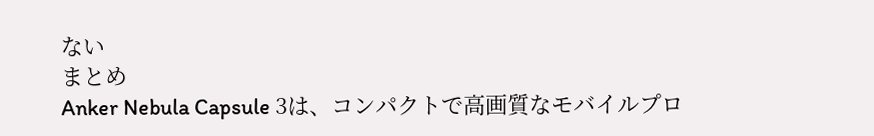ない
まとめ
Anker Nebula Capsule 3は、コンパクトで高画質なモバイルプロ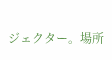ジェクター。場所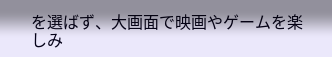を選ばず、大画面で映画やゲームを楽しみ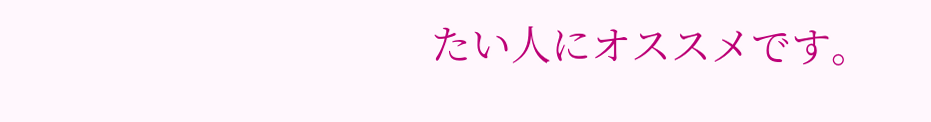たい人にオススメです。